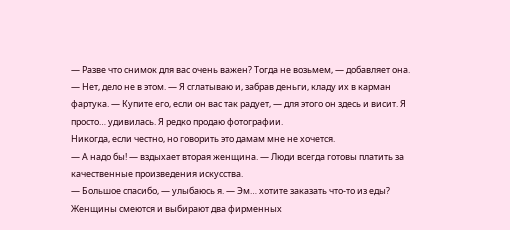— Разве что снимок для вас очень важен? Тогда не возьмем, — добавляет она.
— Нет, дело не в этом. — Я сглатываю и, забрав деньги, кладу их в карман фартука. — Купите его, если он вас так радует, — для этого он здесь и висит. Я просто… удивилась. Я редко продаю фотографии.
Никогда, если честно, но говорить это дамам мне не хочется.
— А надо бы! — вздыхает вторая женщина. — Люди всегда готовы платить за качественные произведения искусства.
— Большое спасибо, — улыбаюсь я. — Эм… хотите заказать что-то из еды?
Женщины смеются и выбирают два фирменных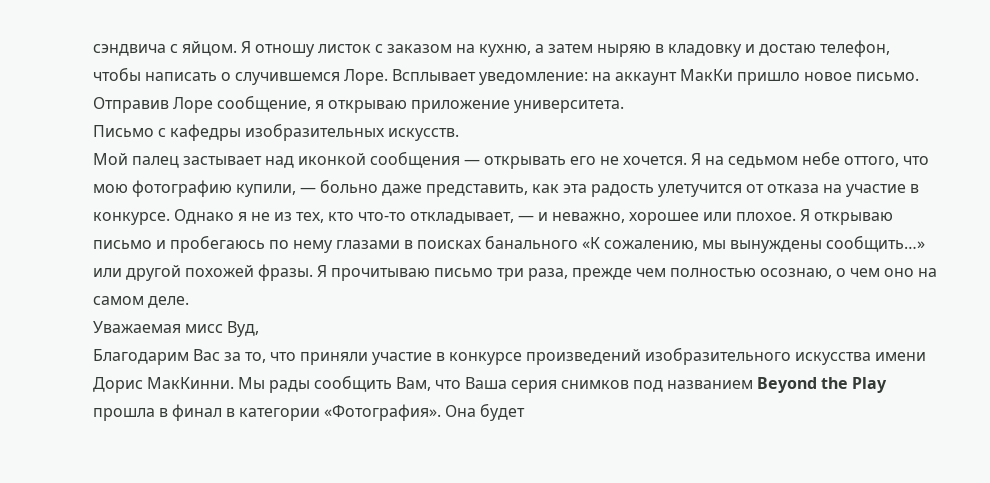сэндвича с яйцом. Я отношу листок с заказом на кухню, а затем ныряю в кладовку и достаю телефон, чтобы написать о случившемся Лоре. Всплывает уведомление: на аккаунт МакКи пришло новое письмо. Отправив Лоре сообщение, я открываю приложение университета.
Письмо с кафедры изобразительных искусств.
Мой палец застывает над иконкой сообщения — открывать его не хочется. Я на седьмом небе оттого, что мою фотографию купили, — больно даже представить, как эта радость улетучится от отказа на участие в конкурсе. Однако я не из тех, кто что-то откладывает, — и неважно, хорошее или плохое. Я открываю письмо и пробегаюсь по нему глазами в поисках банального «К сожалению, мы вынуждены сообщить…» или другой похожей фразы. Я прочитываю письмо три раза, прежде чем полностью осознаю, о чем оно на самом деле.
Уважаемая мисс Вуд,
Благодарим Вас за то, что приняли участие в конкурсе произведений изобразительного искусства имени Дорис МакКинни. Мы рады сообщить Вам, что Ваша серия снимков под названием Beyond the Play прошла в финал в категории «Фотография». Она будет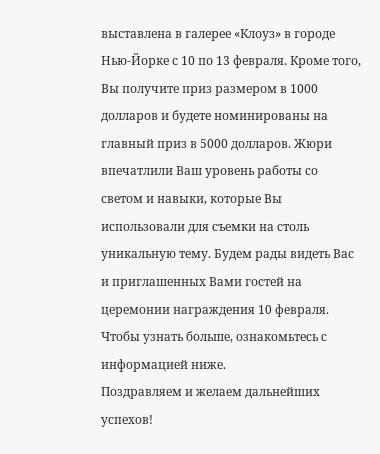выставлена в галерее «Клоуз» в городе Нью-Йорке с 10 по 13 февраля. Кроме того, Вы получите приз размером в 1000 долларов и будете номинированы на главный приз в 5000 долларов. Жюри впечатлили Ваш уровень работы со светом и навыки, которые Вы использовали для съемки на столь уникальную тему. Будем рады видеть Вас и приглашенных Вами гостей на церемонии награждения 10 февраля. Чтобы узнать больше, ознакомьтесь с информацией ниже.
Поздравляем и желаем дальнейших успехов!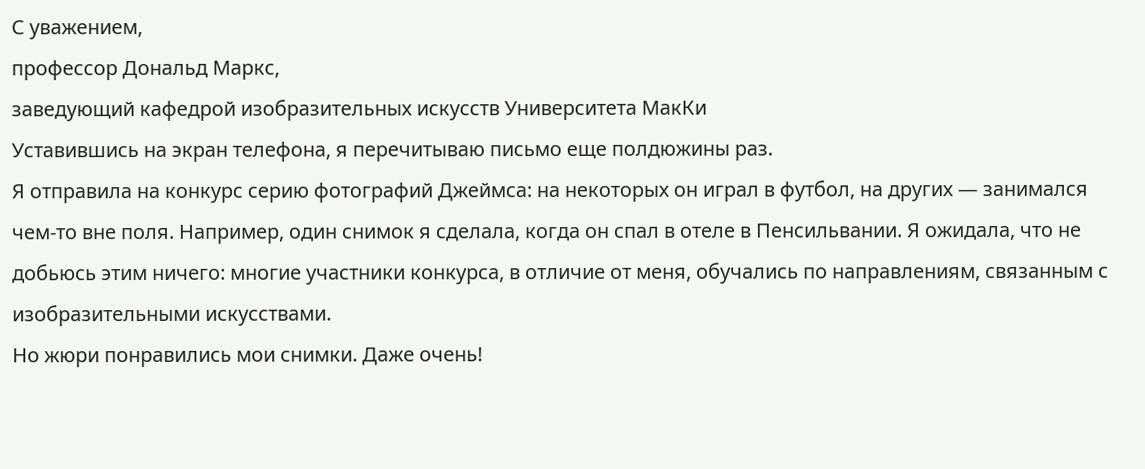С уважением,
профессор Дональд Маркс,
заведующий кафедрой изобразительных искусств Университета МакКи
Уставившись на экран телефона, я перечитываю письмо еще полдюжины раз.
Я отправила на конкурс серию фотографий Джеймса: на некоторых он играл в футбол, на других — занимался чем-то вне поля. Например, один снимок я сделала, когда он спал в отеле в Пенсильвании. Я ожидала, что не добьюсь этим ничего: многие участники конкурса, в отличие от меня, обучались по направлениям, связанным с изобразительными искусствами.
Но жюри понравились мои снимки. Даже очень!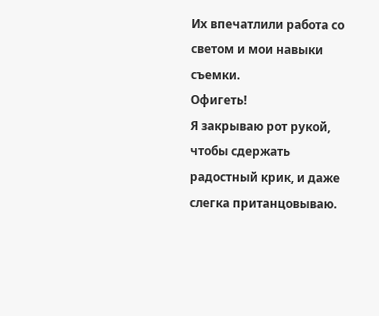Их впечатлили работа со светом и мои навыки съемки.
Офигеть!
Я закрываю рот рукой, чтобы сдержать радостный крик, и даже слегка пританцовываю.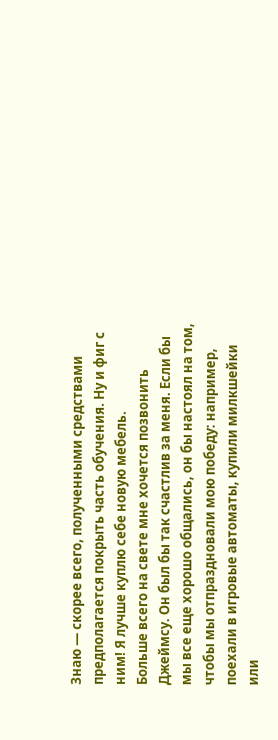Знаю — скорее всего, полученными средствами предполагается покрыть часть обучения. Ну и фиг с ним! Я лучше куплю себе новую мебель.
Больше всего на свете мне хочется позвонить Джеймсу. Он был бы так счастлив за меня. Если бы мы все еще хорошо общались, он бы настоял на том, чтобы мы отпраздновали мою победу: например, поехали в игровые автоматы, купили милкшейки или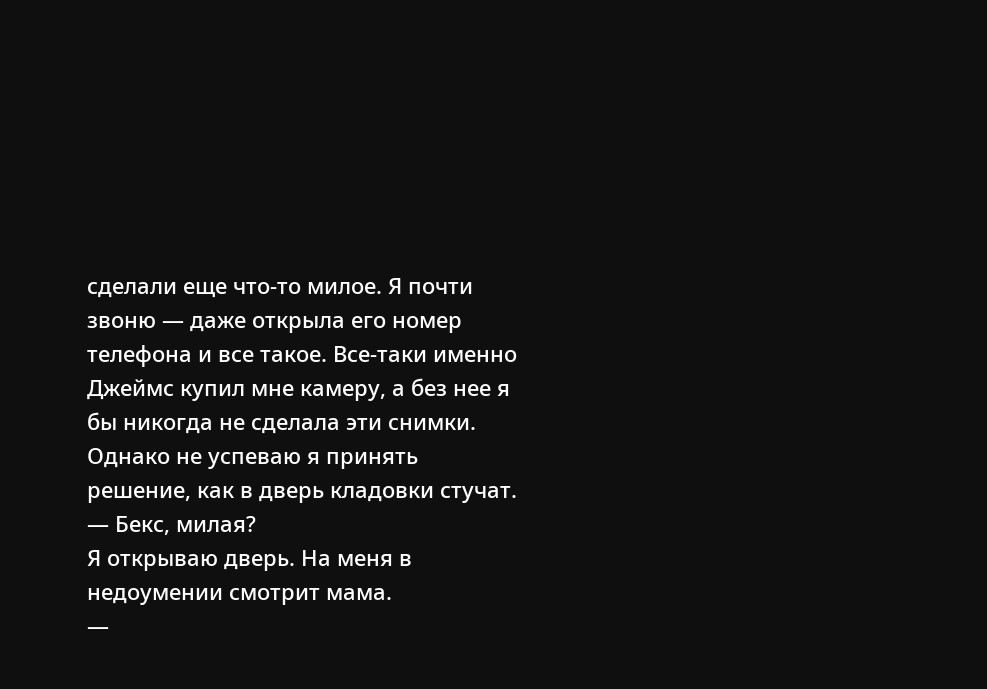сделали еще что-то милое. Я почти звоню — даже открыла его номер телефона и все такое. Все-таки именно Джеймс купил мне камеру, а без нее я бы никогда не сделала эти снимки.
Однако не успеваю я принять решение, как в дверь кладовки стучат.
— Бекс, милая?
Я открываю дверь. На меня в недоумении смотрит мама.
—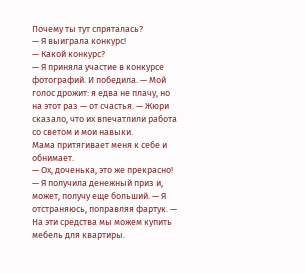Почему ты тут спряталась?
— Я выиграла конкурс!
— Какой конкурс?
— Я приняла участие в конкурсе фотографий. И победила. — Мой голос дрожит: я едва не плачу, но на этот раз — от счастья. — Жюри сказало, что их впечатлили работа со светом и мои навыки.
Мама притягивает меня к себе и обнимает.
— Ох, доченька, это же прекрасно!
— Я получила денежный приз и, может, получу еще больший. — Я отстраняюсь, поправляя фартук. — На эти средства мы можем купить мебель для квартиры.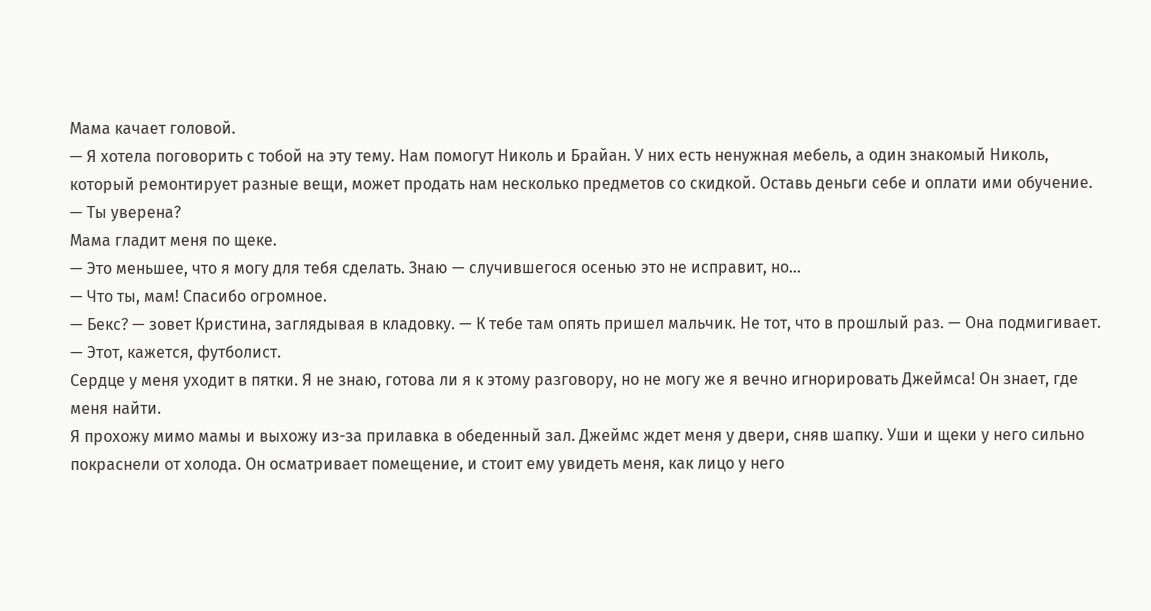Мама качает головой.
— Я хотела поговорить с тобой на эту тему. Нам помогут Николь и Брайан. У них есть ненужная мебель, а один знакомый Николь, который ремонтирует разные вещи, может продать нам несколько предметов со скидкой. Оставь деньги себе и оплати ими обучение.
— Ты уверена?
Мама гладит меня по щеке.
— Это меньшее, что я могу для тебя сделать. Знаю — случившегося осенью это не исправит, но…
— Что ты, мам! Спасибо огромное.
— Бекс? — зовет Кристина, заглядывая в кладовку. — К тебе там опять пришел мальчик. Не тот, что в прошлый раз. — Она подмигивает. — Этот, кажется, футболист.
Сердце у меня уходит в пятки. Я не знаю, готова ли я к этому разговору, но не могу же я вечно игнорировать Джеймса! Он знает, где меня найти.
Я прохожу мимо мамы и выхожу из-за прилавка в обеденный зал. Джеймс ждет меня у двери, сняв шапку. Уши и щеки у него сильно покраснели от холода. Он осматривает помещение, и стоит ему увидеть меня, как лицо у него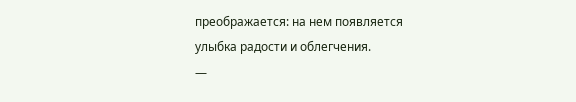преображается: на нем появляется улыбка радости и облегчения.
—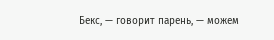Бекс, — говорит парень, — можем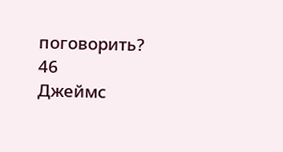поговорить?
46
Джеймс